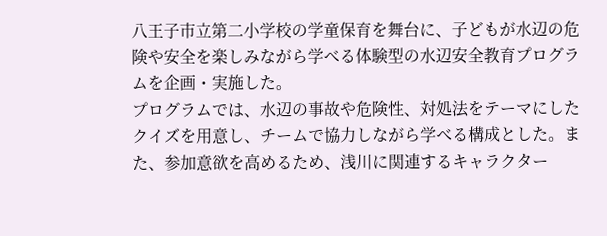八王子市立第二小学校の学童保育を舞台に、子どもが水辺の危険や安全を楽しみながら学べる体験型の水辺安全教育プログラムを企画・実施した。
プログラムでは、水辺の事故や危険性、対処法をテーマにしたクイズを用意し、チームで協力しながら学べる構成とした。また、参加意欲を高めるため、浅川に関連するキャラクター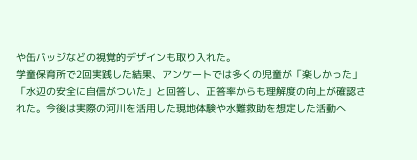や缶バッジなどの視覚的デザインも取り入れた。
学童保育所で2回実践した結果、アンケートでは多くの児童が「楽しかった」「水辺の安全に自信がついた」と回答し、正答率からも理解度の向上が確認された。今後は実際の河川を活用した現地体験や水難救助を想定した活動へ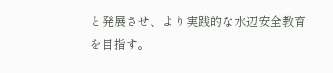と発展させ、より実践的な水辺安全教育を目指す。